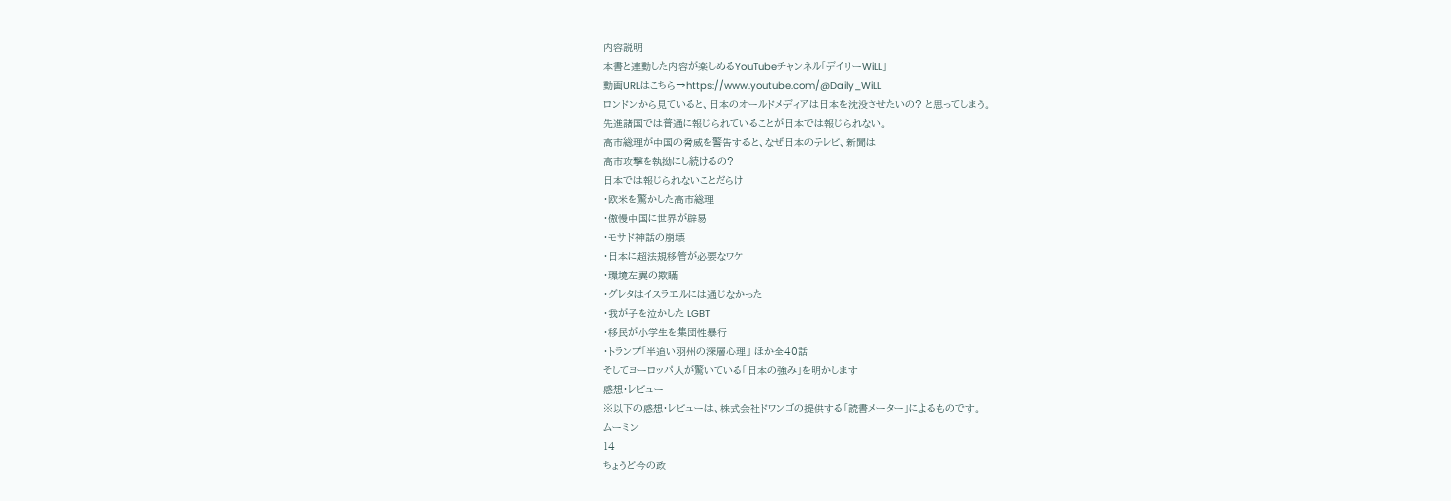内容説明
本書と連動した内容が楽しめるYouTubeチャンネル「デイリーWiLL」
動画URLはこちら→https://www.youtube.com/@Daily_WiLL
ロンドンから見ていると、日本のオールドメディアは日本を沈没させたいの? と思ってしまう。
先進諸国では普通に報じられていることが日本では報じられない。
高市総理が中国の脅威を警告すると、なぜ日本のテレビ、新聞は
高市攻撃を執拗にし続けるの?
日本では報じられないことだらけ
・欧米を驚かした高市総理
・傲慢中国に世界が辟易
・モサド神話の崩壊
・日本に超法規移管が必要なワケ
・環境左翼の欺瞞
・グレタはイスラエルには通じなかった
・我が子を泣かした LGBT
・移民が小学生を集団性暴行
・トランプ「半追い羽州の深層心理」 ほか全40話
そしてヨーロッパ人が驚いている「日本の強み」を明かします
感想・レビュー
※以下の感想・レビューは、株式会社ドワンゴの提供する「読書メーター」によるものです。
ムーミン
14
ちょうど今の政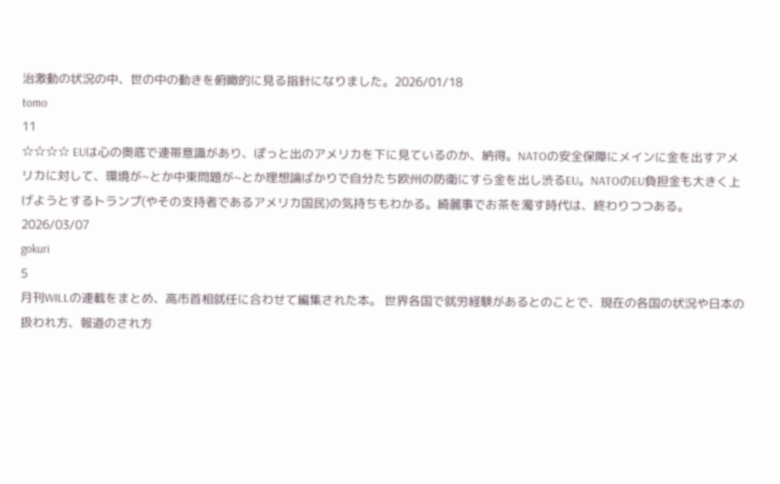治激動の状況の中、世の中の動きを俯瞰的に見る指針になりました。2026/01/18
tomo
11
☆☆☆☆ EUは心の奥底で連帯意識があり、ぽっと出のアメリカを下に見ているのか、納得。NATOの安全保障にメインに金を出すアメリカに対して、環境が~とか中東問題が~とか理想論ばかりで自分たち欧州の防衛にすら金を出し渋るEU。NATOのEU負担金も大きく上げようとするトランプ(やその支持者であるアメリカ国民)の気持ちもわかる。綺麗事でお茶を濁す時代は、終わりつつある。2026/03/07
gokuri
5
月刊WILLの連載をまとめ、高市首相就任に合わせて編集された本。 世界各国で就労経験があるとのことで、現在の各国の状況や日本の扱われ方、報道のされ方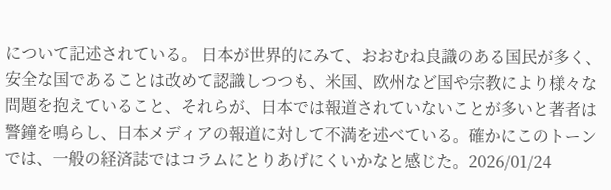について記述されている。 日本が世界的にみて、おおむね良識のある国民が多く、安全な国であることは改めて認識しつつも、米国、欧州など国や宗教により様々な問題を抱えていること、それらが、日本では報道されていないことが多いと著者は警鐘を鳴らし、日本メディアの報道に対して不満を述べている。確かにこのトーンでは、一般の経済誌ではコラムにとりあげにくいかなと感じた。2026/01/24